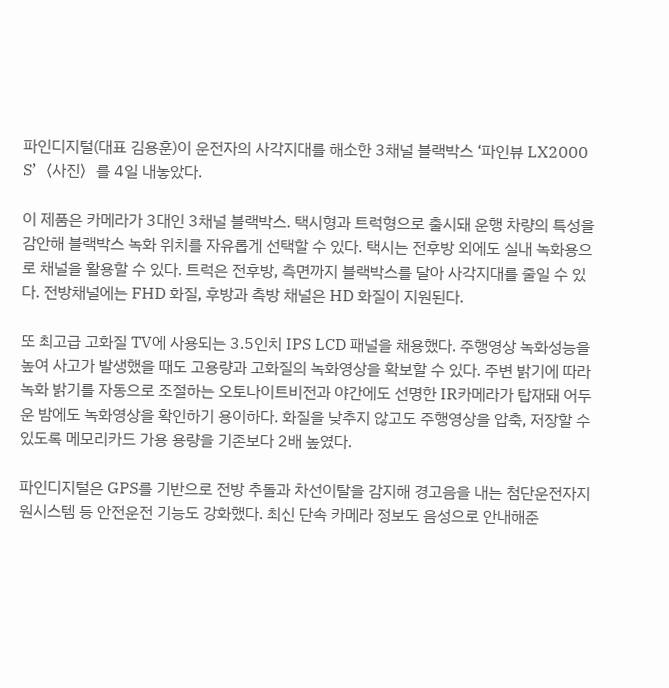파인디지털(대표 김용훈)이 운전자의 사각지대를 해소한 3채널 블랙박스 ‘파인뷰 LX2000 S’〈사진〉를 4일 내놓았다.

이 제품은 카메라가 3대인 3채널 블랙박스. 택시형과 트럭형으로 출시돼 운행 차량의 특성을 감안해 블랙박스 녹화 위치를 자유롭게 선택할 수 있다. 택시는 전후방 외에도 실내 녹화용으로 채널을 활용할 수 있다. 트럭은 전후방, 측면까지 블랙박스를 달아 사각지대를 줄일 수 있다. 전방채널에는 FHD 화질, 후방과 측방 채널은 HD 화질이 지원된다.

또 최고급 고화질 TV에 사용되는 3.5인치 IPS LCD 패널을 채용했다. 주행영상 녹화성능을 높여 사고가 발생했을 때도 고용량과 고화질의 녹화영상을 확보할 수 있다. 주변 밝기에 따라 녹화 밝기를 자동으로 조절하는 오토나이트비전과 야간에도 선명한 IR카메라가 탑재돼 어두운 밤에도 녹화영상을 확인하기 용이하다. 화질을 낮추지 않고도 주행영상을 압축, 저장할 수 있도록 메모리카드 가용 용량을 기존보다 2배 높였다.

파인디지털은 GPS를 기반으로 전방 추돌과 차선이탈을 감지해 경고음을 내는 첨단운전자지원시스템 등 안전운전 기능도 강화했다. 최신 단속 카메라 정보도 음성으로 안내해준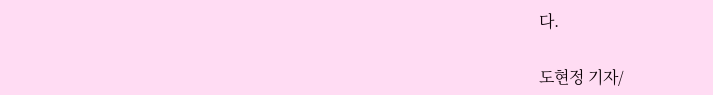다.

도현정 기자/